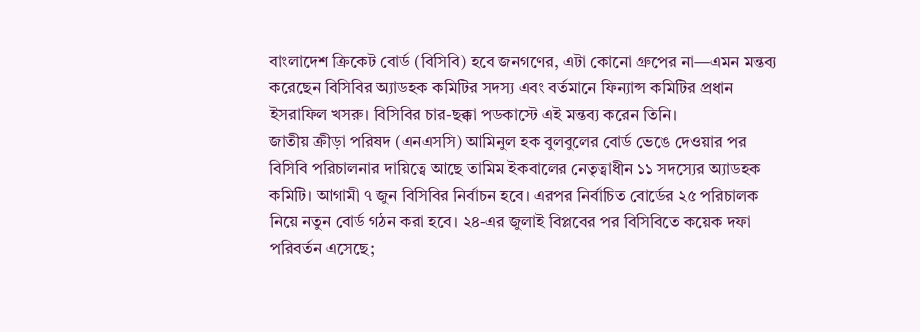বাংলাদেশ ক্রিকেট বোর্ড (বিসিবি) হবে জনগণের, এটা কোনো গ্রুপের না—এমন মন্তব্য করেছেন বিসিবির অ্যাডহক কমিটির সদস্য এবং বর্তমানে ফিন্যান্স কমিটির প্রধান ইসরাফিল খসরু। বিসিবির চার-ছক্কা পডকাস্টে এই মন্তব্য করেন তিনি।
জাতীয় ক্রীড়া পরিষদ (এনএসসি) আমিনুল হক বুলবুলের বোর্ড ভেঙে দেওয়ার পর বিসিবি পরিচালনার দায়িত্বে আছে তামিম ইকবালের নেতৃত্বাধীন ১১ সদস্যের অ্যাডহক কমিটি। আগামী ৭ জুন বিসিবির নির্বাচন হবে। এরপর নির্বাচিত বোর্ডের ২৫ পরিচালক নিয়ে নতুন বোর্ড গঠন করা হবে। ২৪-এর জুলাই বিপ্লবের পর বিসিবিতে কয়েক দফা পরিবর্তন এসেছে;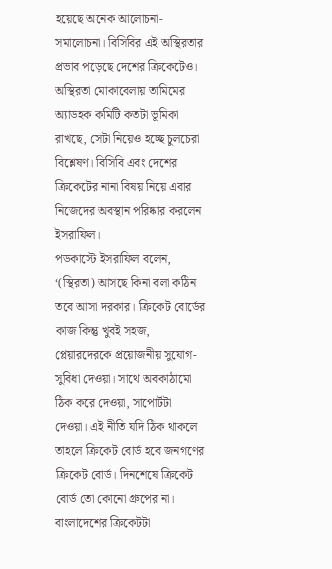হয়েছে অনেক আলোচনা-সমালোচনা। বিসিবির এই অস্থিরতার প্রভাব পড়েছে দেশের ক্রিকেটেও। অস্থিরতা মোকাবেলায় তামিমের অ্যাডহক কমিটি কতটা ভূমিকা রাখছে, সেটা নিয়েও হচ্ছে চুলচেরা বিশ্লেষণ। বিসিবি এবং দেশের ক্রিকেটের নানা বিষয় নিয়ে এবার নিজেদের অবস্থান পরিষ্কার করলেন ইসরাফিল।
পডকাস্টে ইসরাফিল বলেন, ‘(স্থিরতা) আসছে কিনা বলা কঠিন তবে আসা দরকার। ক্রিকেট বোর্ডের কাজ কিন্তু খুবই সহজ, প্লেয়ারদেরকে প্রয়োজনীয় সুযোগ-সুবিধা দেওয়া। সাথে অবকাঠামো ঠিক করে দেওয়া, সাপোর্টটা দেওয়া। এই নীতি যদি ঠিক থাকলে তাহলে ক্রিকেট বোর্ড হবে জনগণের ক্রিকেট বোর্ড। দিনশেষে ক্রিকেট বোর্ড তো কোনো গ্রুপের না। বাংলাদেশের ক্রিকেটটা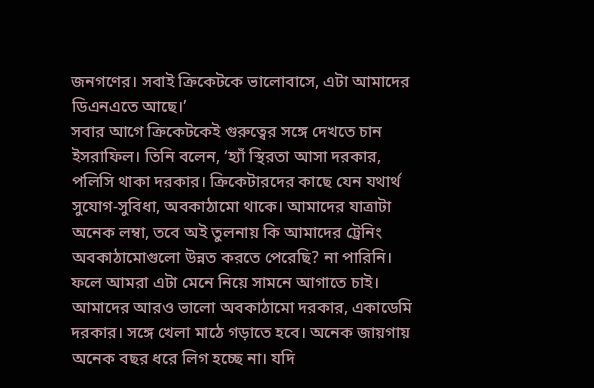জনগণের। সবাই ক্রিকেটকে ভালোবাসে, এটা আমাদের ডিএনএতে আছে।’
সবার আগে ক্রিকেটকেই গুরুত্বের সঙ্গে দেখতে চান ইসরাফিল। তিনি বলেন, ‘হ্যাঁ স্থিরতা আসা দরকার, পলিসি থাকা দরকার। ক্রিকেটারদের কাছে যেন যথার্থ সুযোগ-সুবিধা, অবকাঠামো থাকে। আমাদের যাত্রাটা অনেক লম্বা, তবে অই তুলনায় কি আমাদের ট্রেনিং অবকাঠামোগুলো উন্নত করতে পেরেছি? না পারিনি। ফলে আমরা এটা মেনে নিয়ে সামনে আগাতে চাই। আমাদের আরও ভালো অবকাঠামো দরকার, একাডেমি দরকার। সঙ্গে খেলা মাঠে গড়াতে হবে। অনেক জায়গায় অনেক বছর ধরে লিগ হচ্ছে না। যদি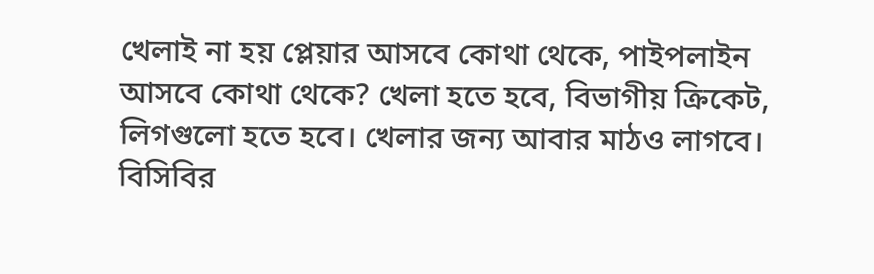খেলাই না হয় প্লেয়ার আসবে কোথা থেকে, পাইপলাইন আসবে কোথা থেকে? খেলা হতে হবে, বিভাগীয় ক্রিকেট, লিগগুলো হতে হবে। খেলার জন্য আবার মাঠও লাগবে। বিসিবির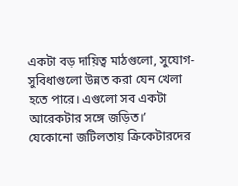একটা বড় দায়িত্ব মাঠগুলো, সুযোগ-সুবিধাগুলো উন্নত করা যেন খেলা হতে পারে। এগুলো সব একটা আরেকটার সঙ্গে জড়িত।’
যেকোনো জটিলতায় ক্রিকেটারদের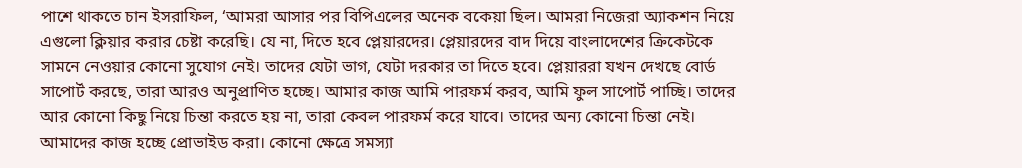পাশে থাকতে চান ইসরাফিল, ‘আমরা আসার পর বিপিএলের অনেক বকেয়া ছিল। আমরা নিজেরা অ্যাকশন নিয়ে এগুলো ক্লিয়ার করার চেষ্টা করেছি। যে না, দিতে হবে প্লেয়ারদের। প্লেয়ারদের বাদ দিয়ে বাংলাদেশের ক্রিকেটকে সামনে নেওয়ার কোনো সুযোগ নেই। তাদের যেটা ভাগ, যেটা দরকার তা দিতে হবে। প্লেয়াররা যখন দেখছে বোর্ড সাপোর্ট করছে, তারা আরও অনুপ্রাণিত হচ্ছে। আমার কাজ আমি পারফর্ম করব, আমি ফুল সাপোর্ট পাচ্ছি। তাদের আর কোনো কিছু নিয়ে চিন্তা করতে হয় না, তারা কেবল পারফর্ম করে যাবে। তাদের অন্য কোনো চিন্তা নেই। আমাদের কাজ হচ্ছে প্রোভাইড করা। কোনো ক্ষেত্রে সমস্যা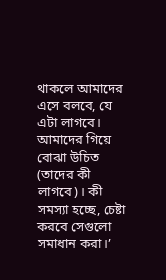থাকলে আমাদের এসে বলবে, যে এটা লাগবে। আমাদের গিয়ে বোঝা উচিত (তাদের কী লাগবে)। কী সমস্যা হচ্ছে, চেষ্টা করবে সেগুলো সমাধান করা।’